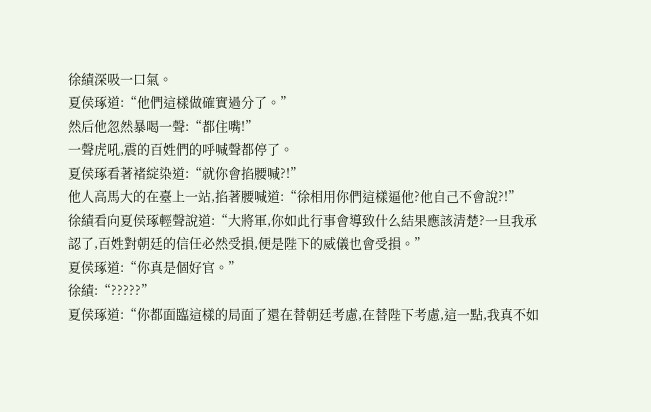徐績深吸一口氣。
夏侯琢道:“他們這樣做確實過分了。”
然后他忽然暴喝一聲:“都住嘴!”
一聲虎吼,震的百姓們的呼喊聲都停了。
夏侯琢看著褚綻染道:“就你會掐腰喊?!”
他人高馬大的在臺上一站,掐著腰喊道:“徐相用你們這樣逼他?他自己不會說?!”
徐績看向夏侯琢輕聲說道:“大將軍,你如此行事會導致什么結果應該清楚?一旦我承認了,百姓對朝廷的信任必然受損,便是陛下的威儀也會受損。”
夏侯琢道:“你真是個好官。”
徐績:“?????”
夏侯琢道:“你都面臨這樣的局面了還在替朝廷考慮,在替陛下考慮,這一點,我真不如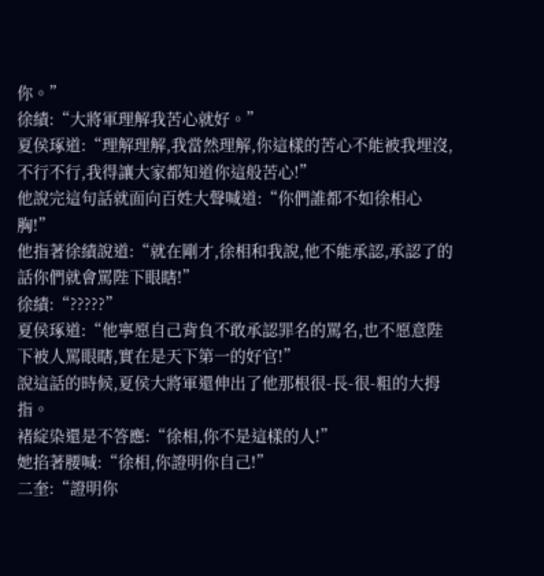你。”
徐績:“大將軍理解我苦心就好。”
夏侯琢道:“理解理解,我當然理解,你這樣的苦心不能被我埋沒,不行不行,我得讓大家都知道你這般苦心!”
他說完這句話就面向百姓大聲喊道:“你們誰都不如徐相心胸!”
他指著徐績說道:“就在剛才,徐相和我說,他不能承認,承認了的話你們就會罵陛下眼瞎!”
徐績:“?????”
夏侯琢道:“他寧愿自己背負不敢承認罪名的罵名,也不愿意陛下被人罵眼瞎,實在是天下第一的好官!”
說這話的時候,夏侯大將軍還伸出了他那根很-長-很-粗的大拇指。
褚綻染還是不答應:“徐相,你不是這樣的人!”
她掐著腰喊:“徐相,你證明你自己!”
二奎:“證明你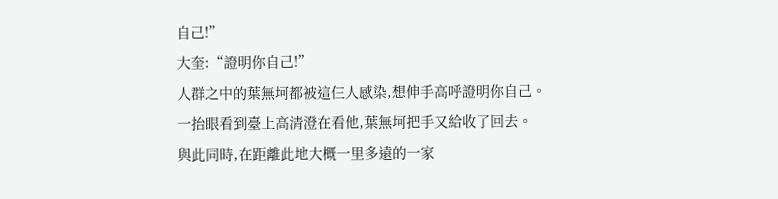自己!”
大奎:“證明你自己!”
人群之中的葉無坷都被這仨人感染,想伸手高呼證明你自己。
一抬眼看到臺上高清澄在看他,葉無坷把手又給收了回去。
與此同時,在距離此地大概一里多遠的一家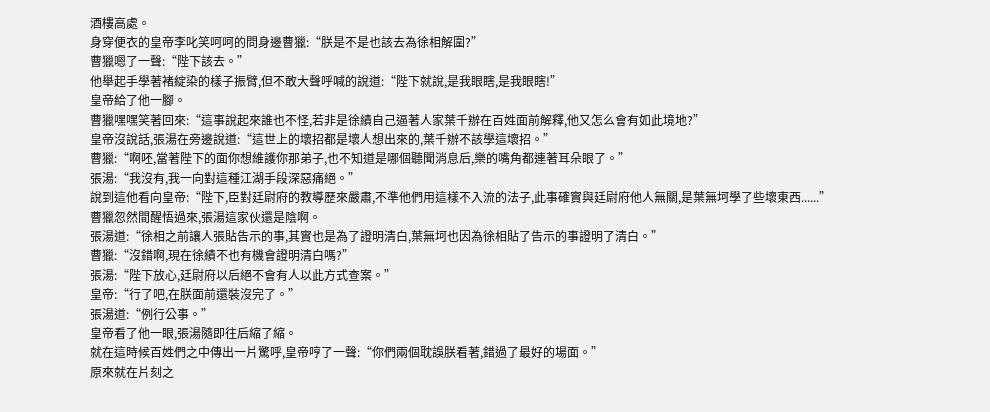酒樓高處。
身穿便衣的皇帝李叱笑呵呵的問身邊曹獵:“朕是不是也該去為徐相解圍?”
曹獵嗯了一聲:“陛下該去。”
他舉起手學著褚綻染的樣子振臂,但不敢大聲呼喊的說道:“陛下就說,是我眼瞎,是我眼瞎!”
皇帝給了他一腳。
曹獵嘿嘿笑著回來:“這事說起來誰也不怪,若非是徐績自己逼著人家葉千辦在百姓面前解釋,他又怎么會有如此境地?”
皇帝沒說話,張湯在旁邊說道:“這世上的壞招都是壞人想出來的,葉千辦不該學這壞招。”
曹獵:“啊呸,當著陛下的面你想維護你那弟子,也不知道是哪個聽聞消息后,樂的嘴角都連著耳朵眼了。”
張湯:“我沒有,我一向對這種江湖手段深惡痛絕。”
說到這他看向皇帝:“陛下,臣對廷尉府的教導歷來嚴肅,不準他們用這樣不入流的法子,此事確實與廷尉府他人無關,是葉無坷學了些壞東西......”
曹獵忽然間醒悟過來,張湯這家伙還是陰啊。
張湯道:“徐相之前讓人張貼告示的事,其實也是為了證明清白,葉無坷也因為徐相貼了告示的事證明了清白。”
曹獵:“沒錯啊,現在徐績不也有機會證明清白嗎?”
張湯:“陛下放心,廷尉府以后絕不會有人以此方式查案。”
皇帝:“行了吧,在朕面前還裝沒完了。”
張湯道:“例行公事。”
皇帝看了他一眼,張湯隨即往后縮了縮。
就在這時候百姓們之中傳出一片驚呼,皇帝哼了一聲:“你們兩個耽誤朕看著,錯過了最好的場面。”
原來就在片刻之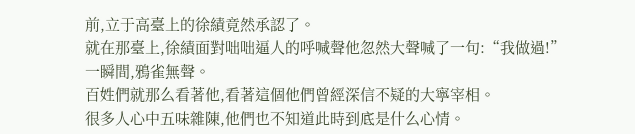前,立于高臺上的徐績竟然承認了。
就在那臺上,徐績面對咄咄逼人的呼喊聲他忽然大聲喊了一句:“我做過!”
一瞬間,鴉雀無聲。
百姓們就那么看著他,看著這個他們曾經深信不疑的大寧宰相。
很多人心中五味雜陳,他們也不知道此時到底是什么心情。